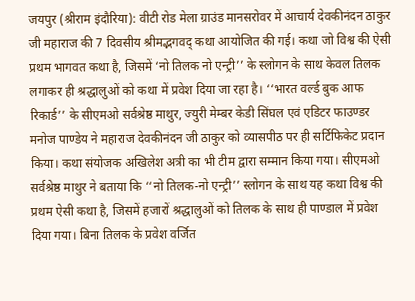जयपुर (श्रीराम इंदौरिया): वीटी रोड मेला ग्राउंड मानसरोवर में आचार्य देवकीनंदन ठाकुर जी महाराज की 7 दिवसीय श्रीमद्भगवद् कथा आयोजित की गई। कथा जो विश्व की ऐसी प्रथम भागवत कथा है, जिसमें ‘नो तिलक नो एन्ट्री’’ के स्लोगन के साथ केवल तिलक लगाकर ही श्रद्धालुओं को कथा में प्रवेश दिया जा रहा है। ‘‘भारत वर्ल्ड बुक आफ रिकार्ड’’ के सीएमओ सर्वश्रेष्ठ माथुर, ज्युरी मेम्बर केडी सिंघल एवं एडिटर फाउण्डर मनोज पाण्डेय ने महाराज देवकीनंदन जी ठाकुर को व्यासपीठ पर ही सर्टिफिकेट प्रदान किया। कथा संयोजक अखिलेश अत्री का भी टीम द्वारा सम्मान किया गया। सीएमओ सर्वश्रेष्ठ माथुर ने बताया कि ‘‘नो तिलक-नो एन्ट्री’’ स्लोगन के साथ यह कथा विश्व की प्रथम ऐसी कथा है, जिसमें हजारों श्रद्धालुओं को तिलक के साथ ही पाण्डाल में प्रवेश दिया गया। बिना तिलक के प्रवेश वर्जित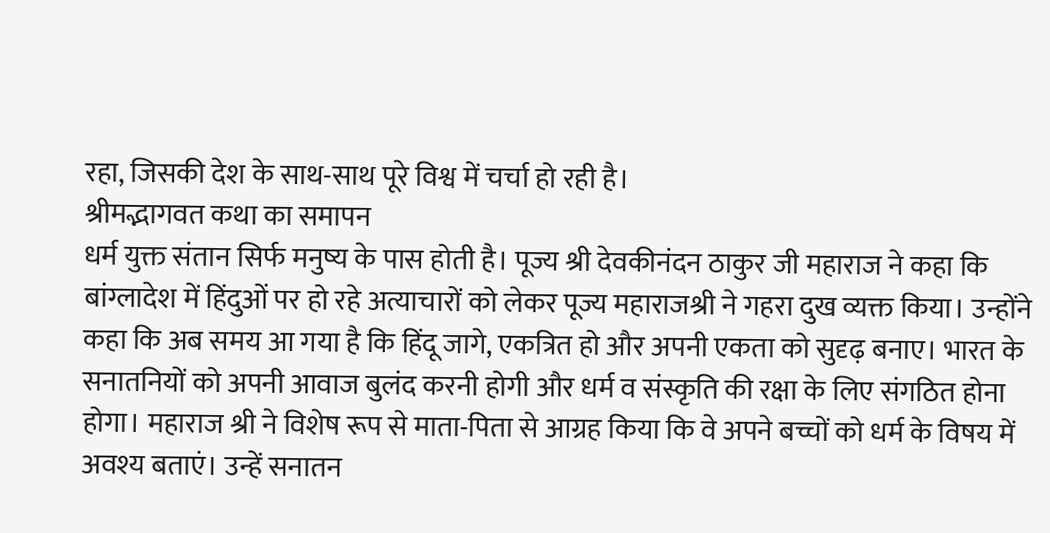रहा, जिसकी देश के साथ-साथ पूरे विश्व में चर्चा हो रही है।
श्रीमद्भागवत कथा का समापन
धर्म युक्त संतान सिर्फ मनुष्य के पास होती है। पूज्य श्री देवकीनंदन ठाकुर जी महाराज ने कहा कि बांग्लादेश में हिंदुओं पर हो रहे अत्याचारों को लेकर पूज्य महाराजश्री ने गहरा दुख व्यक्त किया। उन्होंने कहा कि अब समय आ गया है कि हिंदू जागे, एकत्रित हो और अपनी एकता को सुदृढ़ बनाए। भारत के सनातनियों को अपनी आवाज बुलंद करनी होगी और धर्म व संस्कृति की रक्षा के लिए संगठित होना होगा। महाराज श्री ने विशेष रूप से माता-पिता से आग्रह किया कि वे अपने बच्चों को धर्म के विषय में अवश्य बताएं। उन्हें सनातन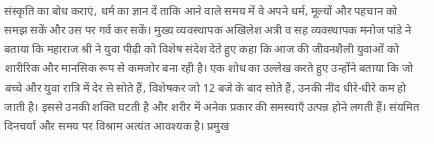संस्कृति का बोध कराएं, धर्म का ज्ञान दें ताकि आने वाले समय में वे अपने धर्म, मूल्यों और पहचान को समझ सकें और उस पर गर्व कर सकें। मुख्य व्यवस्थापक अखिलेश अत्री व सह व्यवस्थापक मनोज पांडे ने बताया कि महाराज श्री ने युवा पीढ़ी को विशेष संदेश देते हुए कहा कि आज की जीवनशैली युवाओं को शारीरिक और मानसिक रूप से कमजोर बना रही है। एक शोध का उल्लेख करते हुए उन्होंने बताया कि जो बच्चे और युवा रात्रि में देर से सोते हैं, विशेषकर जो 12 बजे के बाद सोते हैं, उनकी नींद धीरे-धीरे कम हो जाती है। इससे उनकी शक्ति घटती है और शरीर में अनेक प्रकार की समस्याएँ उत्पन्न होने लगती हैं। संयमित दिनचर्या और समय पर विश्राम अत्यंत आवश्यक है। प्रमुख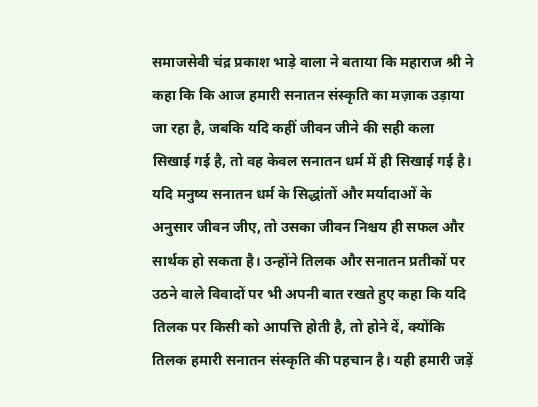समाजसेवी चंद्र प्रकाश भाड़े वाला ने बताया कि महाराज श्री ने कहा कि कि आज हमारी सनातन संस्कृति का मज़ाक उड़ाया जा रहा है, जबकि यदि कहीं जीवन जीने की सही कला सिखाई गई है, तो वह केवल सनातन धर्म में ही सिखाई गई है। यदि मनुष्य सनातन धर्म के सिद्धांतों और मर्यादाओं के अनुसार जीवन जीए, तो उसका जीवन निश्चय ही सफल और सार्थक हो सकता है। उन्होंने तिलक और सनातन प्रतीकों पर उठने वाले विवादों पर भी अपनी बात रखते हुए कहा कि यदि तिलक पर किसी को आपत्ति होती है, तो होने दें, क्योंकि तिलक हमारी सनातन संस्कृति की पहचान है। यही हमारी जड़ें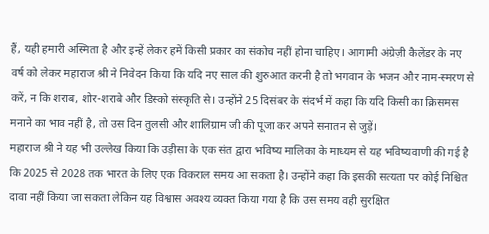हैं, यही हमारी अस्मिता है और इन्हें लेकर हमें किसी प्रकार का संकोच नहीं होना चाहिए। आगामी अंग्रेज़ी कैलेंडर के नए वर्ष को लेकर महाराज श्री ने निवेदन किया कि यदि नए साल की शुरुआत करनी है तो भगवान के भजन और नाम-स्मरण से करें, न कि शराब, शोर-शराबे और डिस्को संस्कृति से। उन्होंने 25 दिसंबर के संदर्भ में कहा कि यदि किसी का क्रिसमस मनाने का भाव नहीं है, तो उस दिन तुलसी और शालिग्राम जी की पूजा कर अपने सनातन से जुड़ें।
महाराज श्री ने यह भी उल्लेख किया कि उड़ीसा के एक संत द्वारा भविष्य मालिका के माध्यम से यह भविष्यवाणी की गई है कि 2025 से 2028 तक भारत के लिए एक विकराल समय आ सकता है। उन्होंने कहा कि इसकी सत्यता पर कोई निश्चित दावा नहीं किया जा सकता लेकिन यह विश्वास अवश्य व्यक्त किया गया है कि उस समय वही सुरक्षित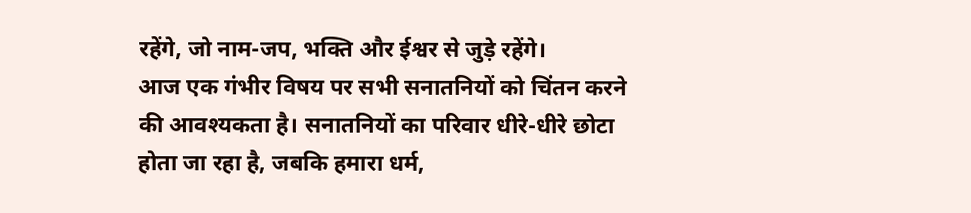रहेंगे, जो नाम-जप, भक्ति और ईश्वर से जुड़े रहेंगे।
आज एक गंभीर विषय पर सभी सनातनियों को चिंतन करने की आवश्यकता है। सनातनियों का परिवार धीरे-धीरे छोटा होता जा रहा है, जबकि हमारा धर्म,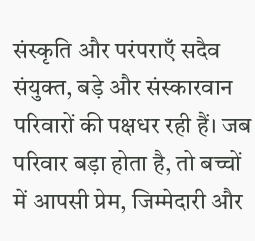संस्कृति और परंपराएँ सदैव संयुक्त, बड़े और संस्कारवान परिवारों की पक्षधर रही हैं। जब परिवार बड़ा होता है, तो बच्चों में आपसी प्रेम, जिम्मेदारी और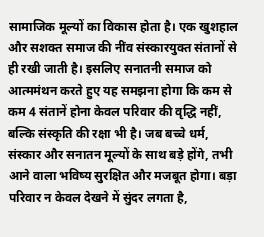सामाजिक मूल्यों का विकास होता है। एक खुशहाल और सशक्त समाज की नींव संस्कारयुक्त संतानों से ही रखी जाती है। इसलिए सनातनी समाज को आत्ममंथन करते हुए यह समझना होगा कि कम से कम 4 संतानें होना केवल परिवार की वृद्धि नहीं, बल्कि संस्कृति की रक्षा भी है। जब बच्चे धर्म, संस्कार और सनातन मूल्यों के साथ बड़े होंगे, तभी आने वाला भविष्य सुरक्षित और मजबूत होगा। बड़ा परिवार न केवल देखने में सुंदर लगता है,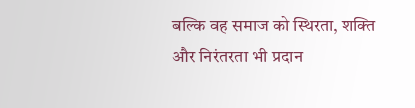बल्कि वह समाज को स्थिरता, शक्ति और निरंतरता भी प्रदान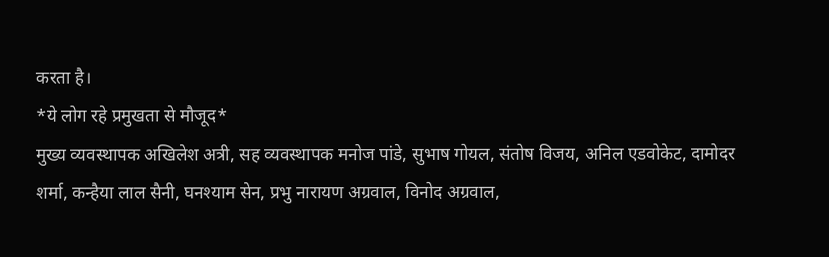करता है।
*ये लोग रहे प्रमुखता से मौजूद*
मुख्य व्यवस्थापक अखिलेश अत्री, सह व्यवस्थापक मनोज पांडे, सुभाष गोयल, संतोष विजय, अनिल एडवोकेट, दामोदर शर्मा, कन्हैया लाल सैनी, घनश्याम सेन, प्रभु नारायण अग्रवाल, विनोद अग्रवाल,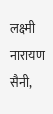लक्ष्मी नारायण सैनी,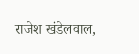राजेश खंडेलवाल,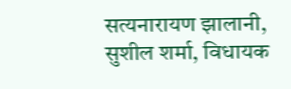सत्यनारायण झालानी, सुशील शर्मा, विधायक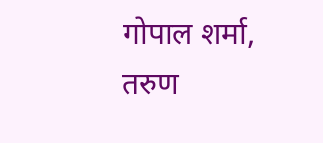गोपाल शर्मा, तरुण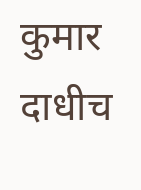कुमार दाधीच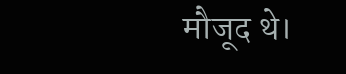मौजूद थे।